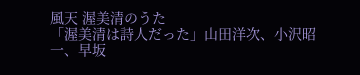風天 渥美清のうた
「渥美清は詩人だった」山田洋次、小沢昭一、早坂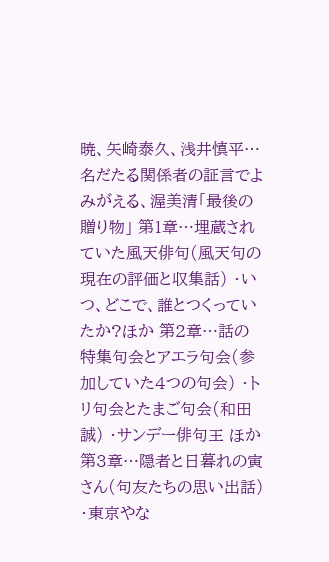暁、矢崎泰久、浅井慎平…名だたる関係者の証言でよみがえる、渥美清「最後の贈り物」 第1章…埋蔵されていた風天俳句(風天句の現在の評価と収集話) ・いつ、どこで、誰とつくっていたか?ほか 第2章…話の特集句会とアエラ句会(参加していた4つの句会) ・トリ句会とたまご句会(和田誠) ・サンデー俳句王 ほか 第3章…隠者と日暮れの寅さん(句友たちの思い出話) ・東京やな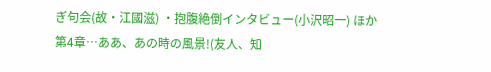ぎ句会(故・江國滋) ・抱腹絶倒インタビュー(小沢昭一) ほか 第4章…ああ、あの時の風景!(友人、知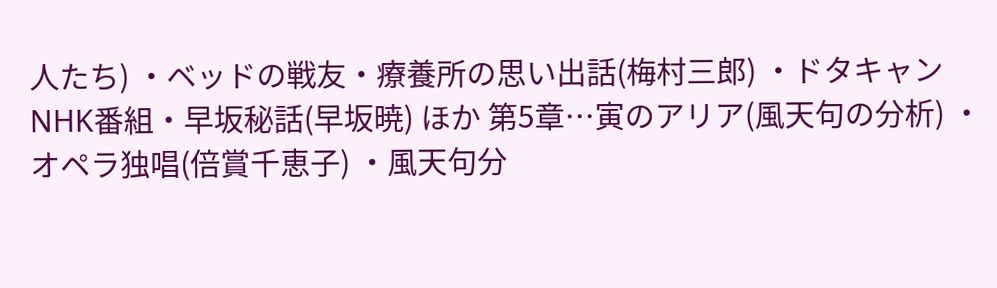人たち) ・ベッドの戦友・療養所の思い出話(梅村三郎) ・ドタキャンNHK番組・早坂秘話(早坂暁) ほか 第5章…寅のアリア(風天句の分析) ・オペラ独唱(倍賞千恵子) ・風天句分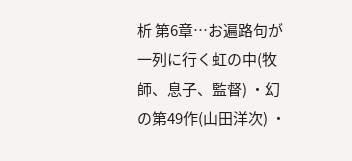析 第6章…お遍路句が一列に行く虹の中(牧師、息子、監督) ・幻の第49作(山田洋次) ・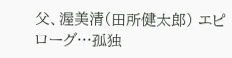父、渥美清(田所健太郎) エピローグ…孤独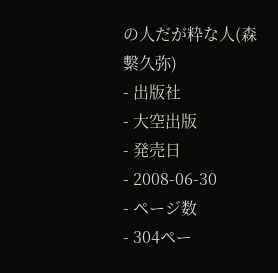の人だが粋な人(森繫久弥)
- 出版社
- 大空出版
- 発売日
- 2008-06-30
- ページ数
- 304ペー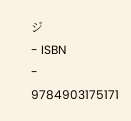ジ
- ISBN
- 9784903175171